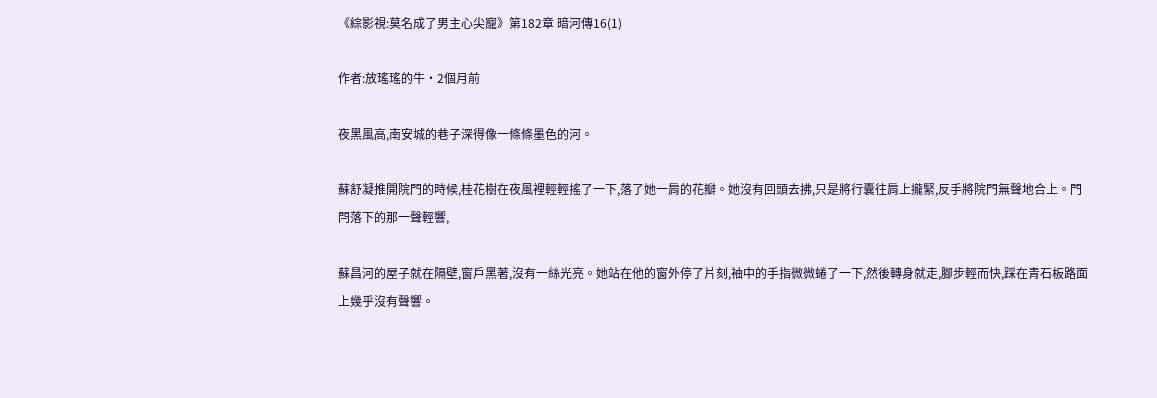《綜影視:莫名成了男主心尖寵》第182章 暗河傳16(1)

作者:放瑤瑤的牛·2個月前

夜黑風高,南安城的巷子深得像一條條墨色的河。

蘇舒凝推開院門的時候,桂花樹在夜風裡輕輕搖了一下,落了她一肩的花瓣。她沒有回頭去拂,只是將行囊往肩上攏緊,反手將院門無聲地合上。門閂落下的那一聲輕響,

蘇昌河的屋子就在隔壁,窗戶黑著,沒有一絲光亮。她站在他的窗外停了片刻,袖中的手指微微蜷了一下,然後轉身就走,腳步輕而快,踩在青石板路面上幾乎沒有聲響。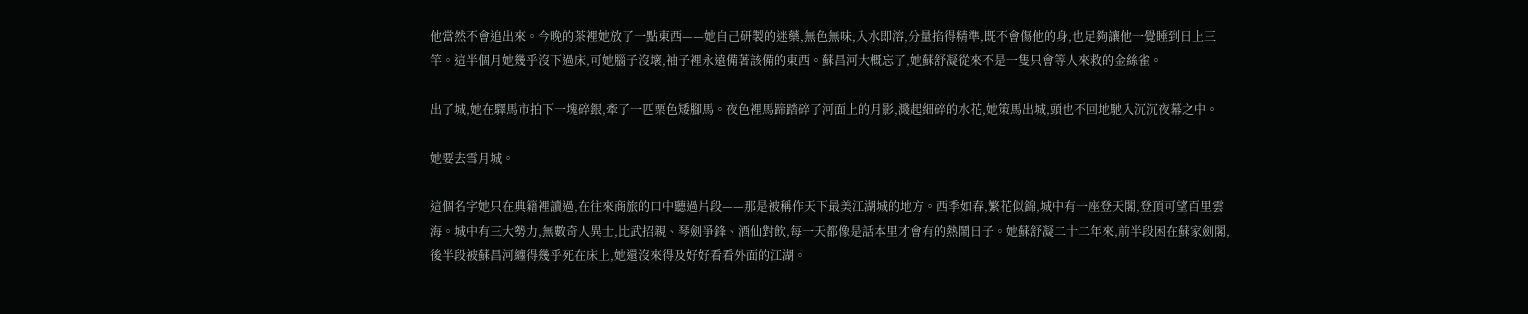他當然不會追出來。今晚的茶裡她放了一點東西——她自己研製的迷藥,無色無味,入水即溶,分量掐得精準,既不會傷他的身,也足夠讓他一覺睡到日上三竿。這半個月她幾乎沒下過床,可她腦子沒壞,袖子裡永遠備著該備的東西。蘇昌河大概忘了,她蘇舒凝從來不是一隻只會等人來救的金絲雀。

出了城,她在驛馬市拍下一塊碎銀,牽了一匹栗色矮腳馬。夜色裡馬蹄踏碎了河面上的月影,濺起細碎的水花,她策馬出城,頭也不回地馳入沉沉夜幕之中。

她要去雪月城。

這個名字她只在典籍裡讀過,在往來商旅的口中聽過片段——那是被稱作天下最美江湖城的地方。西季如春,繁花似錦,城中有一座登天閣,登頂可望百里雲海。城中有三大勢力,無數奇人異士,比武招親、琴劍爭鋒、酒仙對飲,每一天都像是話本里才會有的熱鬧日子。她蘇舒凝二十二年來,前半段困在蘇家劍閣,後半段被蘇昌河纏得幾乎死在床上,她還沒來得及好好看看外面的江湖。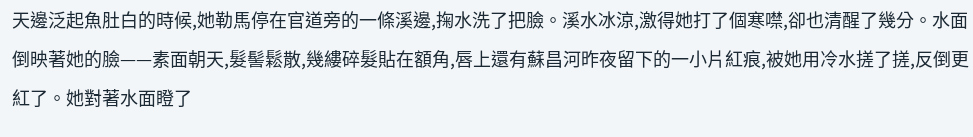天邊泛起魚肚白的時候,她勒馬停在官道旁的一條溪邊,掬水洗了把臉。溪水冰涼,激得她打了個寒噤,卻也清醒了幾分。水面倒映著她的臉——素面朝天,髮髻鬆散,幾縷碎髮貼在額角,唇上還有蘇昌河昨夜留下的一小片紅痕,被她用冷水搓了搓,反倒更紅了。她對著水面瞪了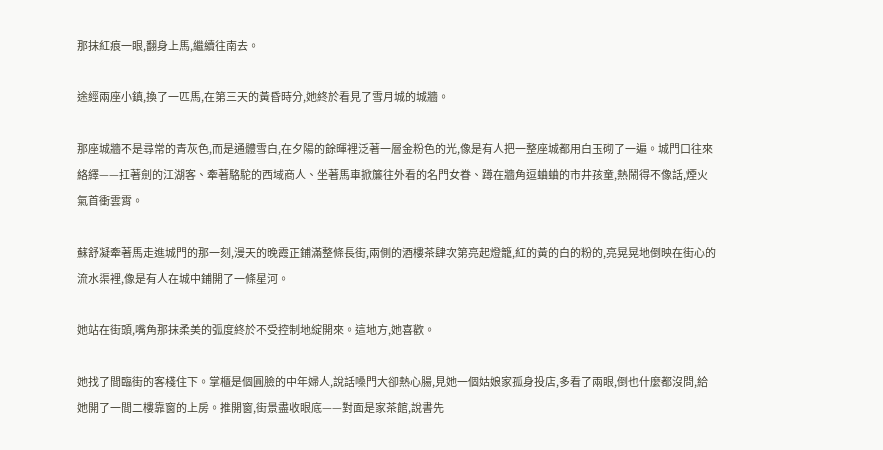那抹紅痕一眼,翻身上馬,繼續往南去。

途經兩座小鎮,換了一匹馬,在第三天的黃昏時分,她終於看見了雪月城的城牆。

那座城牆不是尋常的青灰色,而是通體雪白,在夕陽的餘暉裡泛著一層金粉色的光,像是有人把一整座城都用白玉砌了一遍。城門口往來絡繹——扛著劍的江湖客、牽著駱駝的西域商人、坐著馬車掀簾往外看的名門女眷、蹲在牆角逗蛐蛐的市井孩童,熱鬧得不像話,煙火氣首衝雲霄。

蘇舒凝牽著馬走進城門的那一刻,漫天的晚霞正鋪滿整條長街,兩側的酒樓茶肆次第亮起燈籠,紅的黃的白的粉的,亮晃晃地倒映在街心的流水渠裡,像是有人在城中鋪開了一條星河。

她站在街頭,嘴角那抹柔美的弧度終於不受控制地綻開來。這地方,她喜歡。

她找了間臨街的客棧住下。掌櫃是個圓臉的中年婦人,說話嗓門大卻熱心腸,見她一個姑娘家孤身投店,多看了兩眼,倒也什麼都沒問,給她開了一間二樓靠窗的上房。推開窗,街景盡收眼底——對面是家茶館,說書先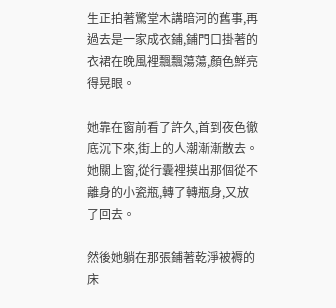生正拍著驚堂木講暗河的舊事,再過去是一家成衣鋪,鋪門口掛著的衣裙在晚風裡飄飄蕩蕩,顏色鮮亮得晃眼。

她靠在窗前看了許久,首到夜色徹底沉下來,街上的人潮漸漸散去。她關上窗,從行囊裡摸出那個從不離身的小瓷瓶,轉了轉瓶身,又放了回去。

然後她躺在那張鋪著乾淨被褥的床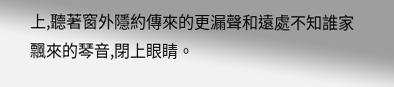上,聽著窗外隱約傳來的更漏聲和遠處不知誰家飄來的琴音,閉上眼睛。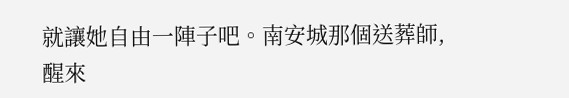就讓她自由一陣子吧。南安城那個送葬師,醒來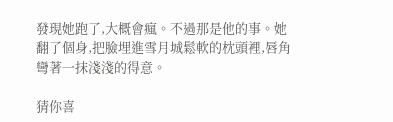發現她跑了,大概會瘋。不過那是他的事。她翻了個身,把臉埋進雪月城鬆軟的枕頭裡,唇角彎著一抹淺淺的得意。

猜你喜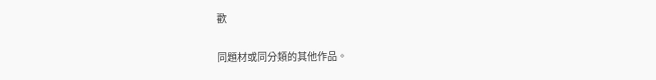歡

同題材或同分類的其他作品。